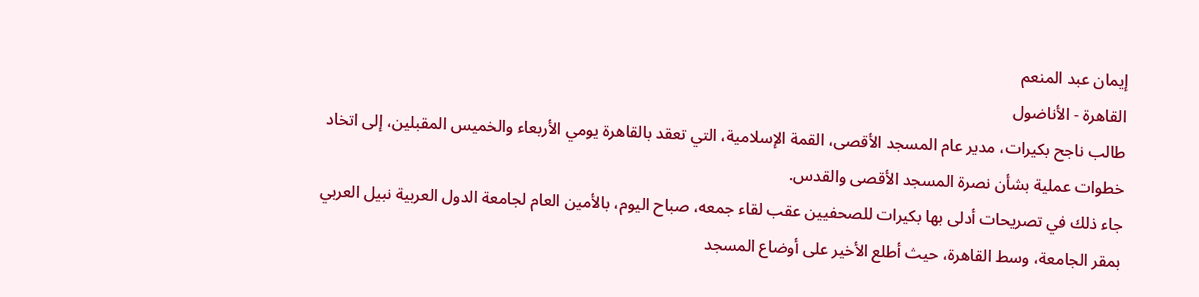إيمان عبد المنعم
القاهرة - الأناضول
طالب ناجح بكيرات، مدير عام المسجد الأقصى، القمة الإسلامية، التي تعقد بالقاهرة يومي الأربعاء والخميس المقبلين، إلى اتخاد خطوات عملية بشأن نصرة المسجد الأقصى والقدس.
جاء ذلك في تصريحات أدلى بها بكيرات للصحفيين عقب لقاء جمعه، صباح اليوم، بالأمين العام لجامعة الدول العربية نبيل العربي بمقر الجامعة، وسط القاهرة، حيث أطلع الأخير على أوضاع المسجد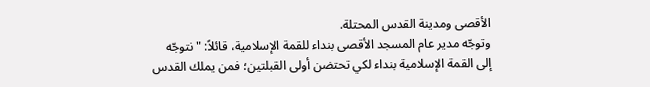الأقصى ومدينة القدس المحتلة.
وتوجّه مدير عام المسجد الأقصى بنداء للقمة الإسلامية، قائلاً: "نتوجّه إلى القمة الإسلامية بنداء لكي تحتضن أولى القبلتين؛ فمن يملك القدس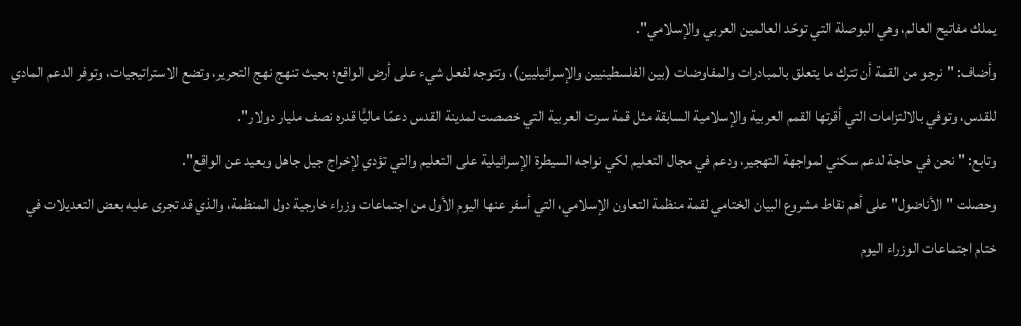يملك مفاتيح العالم، وهي البوصلة التي توحّد العالمين العربي والإسلامي".
وأضاف: "نرجو من القمة أن تترك ما يتعلق بالمبادرات والمفاوضات (بين الفلسطينيين والإسرائيليين)، وتتوجه لفعل شيء على أرض الواقع؛ بحيث تنهج نهج التحرير، وتضع الاستراتيجيات، وتوفر الدعم المادي للقدس، وتوفي بالالتزامات التي أقرتها القمم العربية والإسلامية السابقة مثل قمة سرت العربية التي خصصت لمدينة القدس دعمًا ماليًّا قدره نصف مليار دولار".
وتابع: "نحن في حاجة لدعم سكني لمواجهة التهجير، ودعم في مجال التعليم لكي نواجه السيطرة الإسرائيلية على التعليم والتي تؤدي لإخراج جيل جاهل وبعيد عن الواقع".
وحصلت "الأناضول" على أهم نقاط مشروع البيان الختامي لقمة منظمة التعاون الإسلامي، التي أسفر عنها اليوم الأول من اجتماعات وزراء خارجية دول المنظمة، والذي قد تجرى عليه بعض التعديلات في ختام اجتماعات الوزراء اليوم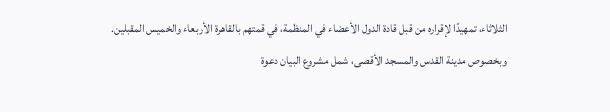الثلاثاء، تمهيدًا لإقراره من قبل قادة الدول الأعضاء في المنظمة، في قمتهم بالقاهرة الأربعاء والخميس المقبلين.
وبخصوص مدينة القدس والمسجد الأقصى، شمل مشروع البيان دعوة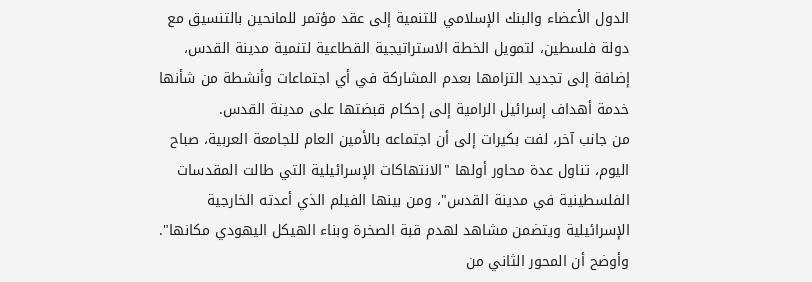الدول الأعضاء والبنك الإسلامي للتنمية إلى عقد مؤتمر للمانحين بالتنسيق مع دولة فلسطين، لتمويل الخطة الاستراتيجية القطاعية لتنمية مدينة القدس، إضافة إلى تجديد التزامها بعدم المشاركة في أي اجتماعات وأنشطة من شأنها خدمة أهداف إسرائيل الرامية إلى إحكام قبضتها على مدينة القدس.
من جانب آخر، لفت بكيرات إلى أن اجتماعه بالأمين العام للجامعة العربية، صباح اليوم، تناول عدة محاور أولها "الانتهاكات الإسرائيلية التي طالت المقدسات الفلسطينية في مدينة القدس"، ومن بينها الفيلم الذي أعدته الخارجية الإسرائيلية ويتضمن مشاهد لهدم قبة الصخرة وبناء الهيكل اليهودي مكانها".
وأوضح أن المحور الثاني من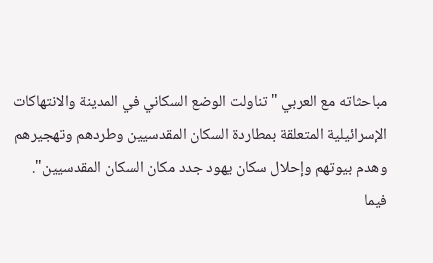مباحثاته مع العربي "تناولت الوضع السكاني في المدينة والانتهاكات الإسرائيلية المتعلقة بمطاردة السكان المقدسيين وطردهم وتهجيرهم وهدم بيوتهم وإحلال سكان يهود جدد مكان السكان المقدسيين".
فيما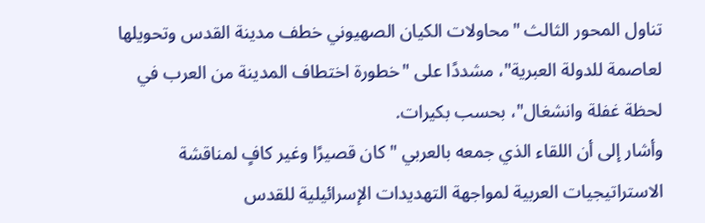تناول المحور الثالث "محاولات الكيان الصهيوني خطف مدينة القدس وتحويلها لعاصمة للدولة العبرية"، مشددًا على "خطورة اختطاف المدينة من العرب في لحظة غفلة وانشغال"، بحسب بكيرات.
وأشار إلى أن اللقاء الذي جمعه بالعربي "كان قصيرًا وغير كافٍ لمناقشة الاستراتيجيات العربية لمواجهة التهديدات الإسرائيلية للقدس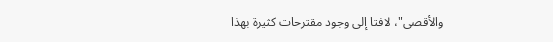والأقصى"، لافتا إلى وجود مقترحات كثيرة بهذا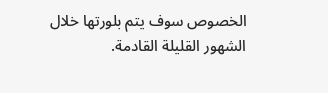الخصوص سوف يتم بلورتها خلال الشهور القليلة القادمة.